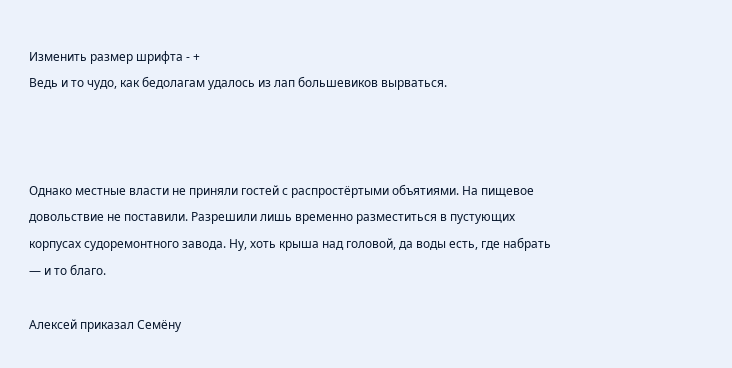Изменить размер шрифта - +
Ведь и то чудо, как бедолагам удалось из лап большевиков вырваться.



Однако местные власти не приняли гостей с распростёртыми объятиями. На пищевое довольствие не поставили. Разрешили лишь временно разместиться в пустующих корпусах судоремонтного завода. Ну, хоть крыша над головой, да воды есть, где набрать — и то благо.

Алексей приказал Семёну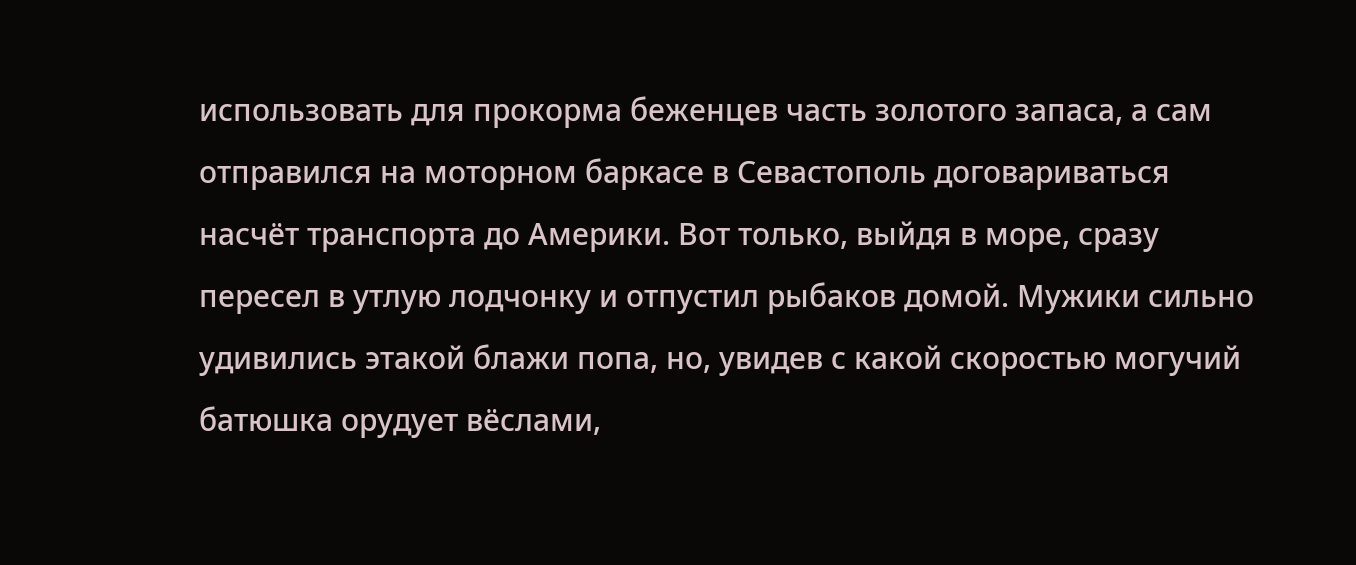использовать для прокорма беженцев часть золотого запаса, а сам отправился на моторном баркасе в Севастополь договариваться насчёт транспорта до Америки. Вот только, выйдя в море, сразу пересел в утлую лодчонку и отпустил рыбаков домой. Мужики сильно удивились этакой блажи попа, но, увидев с какой скоростью могучий батюшка орудует вёслами,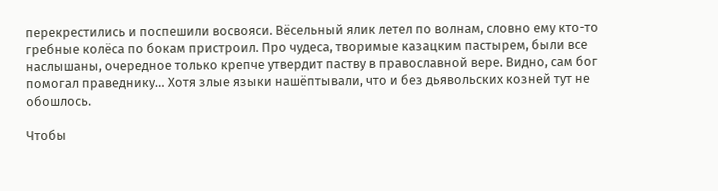перекрестились и поспешили восвояси. Вёсельный ялик летел по волнам, словно ему кто-то гребные колёса по бокам пристроил. Про чудеса, творимые казацким пастырем, были все наслышаны, очередное только крепче утвердит паству в православной вере. Видно, сам бог помогал праведнику… Хотя злые языки нашёптывали, что и без дьявольских козней тут не обошлось.

Чтобы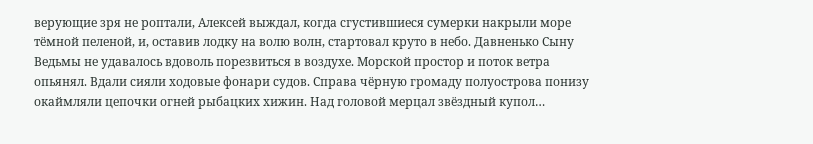верующие зря не роптали, Алексей выждал, когда сгустившиеся сумерки накрыли море тёмной пеленой, и, оставив лодку на волю волн, стартовал круто в небо. Давненько Сыну Ведьмы не удавалось вдоволь порезвиться в воздухе. Морской простор и поток ветра опьянял. Вдали сияли ходовые фонари судов. Справа чёрную громаду полуострова понизу окаймляли цепочки огней рыбацких хижин. Над головой мерцал звёздный купол…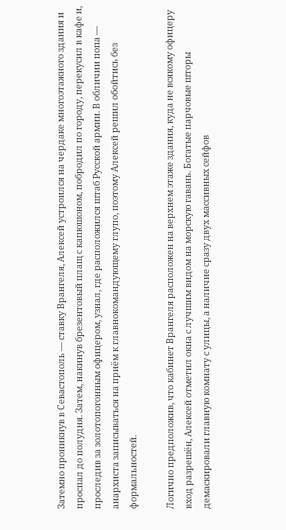Затемно проникнув в Севастополь — ставку Врангеля, Алексей устроился на чердаке многоэтажного здания и проспал до полудня. Затем, накинув брезентовый плащ с капюшоном, побродил по городу, перекусил в кафе и, проследив за золотопогонным офицером, узнал, где расположился штаб Русской армии. В обличии попа — анархиста записываться на приём к главнокомандующему глупо, поэтому Алексей решил обойтись без формальностей.

Логично предположив, что кабинет Врангеля расположен на верхнем этаже здания, куда не всякому офицеру вход разрешён, Алексей отметил окна с лучшим видом на морскую гавань. Богатые парчовые шторы демаскировали главную комнату с улицы, а наличие сразу двух массивных сейфов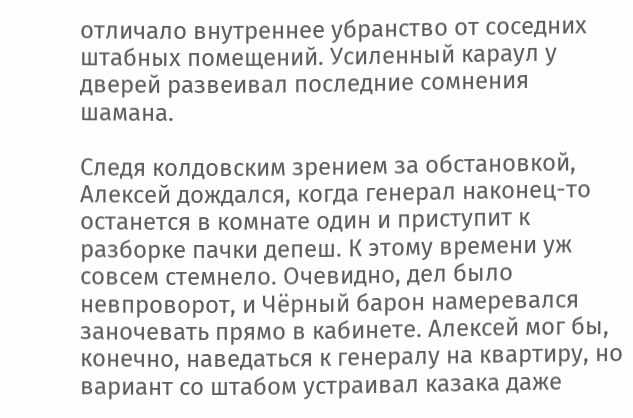отличало внутреннее убранство от соседних штабных помещений. Усиленный караул у дверей развеивал последние сомнения шамана.

Следя колдовским зрением за обстановкой, Алексей дождался, когда генерал наконец-то останется в комнате один и приступит к разборке пачки депеш. К этому времени уж совсем стемнело. Очевидно, дел было невпроворот, и Чёрный барон намеревался заночевать прямо в кабинете. Алексей мог бы, конечно, наведаться к генералу на квартиру, но вариант со штабом устраивал казака даже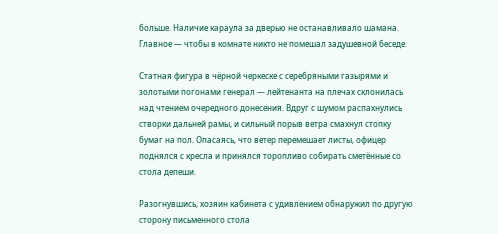больше. Наличие караула за дверью не останавливало шамана. Главное — чтобы в комнате никто не помешал задушевной беседе.

Статная фигура в чёрной черкеске с серебряными газырями и золотыми погонами генерал — лейтенанта на плечах склонилась над чтением очередного донесения. Вдруг с шумом распахнулись створки дальней рамы, и сильный порыв ветра смахнул стопку бумаг на пол. Опасаясь, что ветер перемешает листы, офицер поднялся с кресла и принялся торопливо собирать сметённые со стола депеши.

Разогнувшись, хозяин кабинета с удивлением обнаружил по другую сторону письменного стола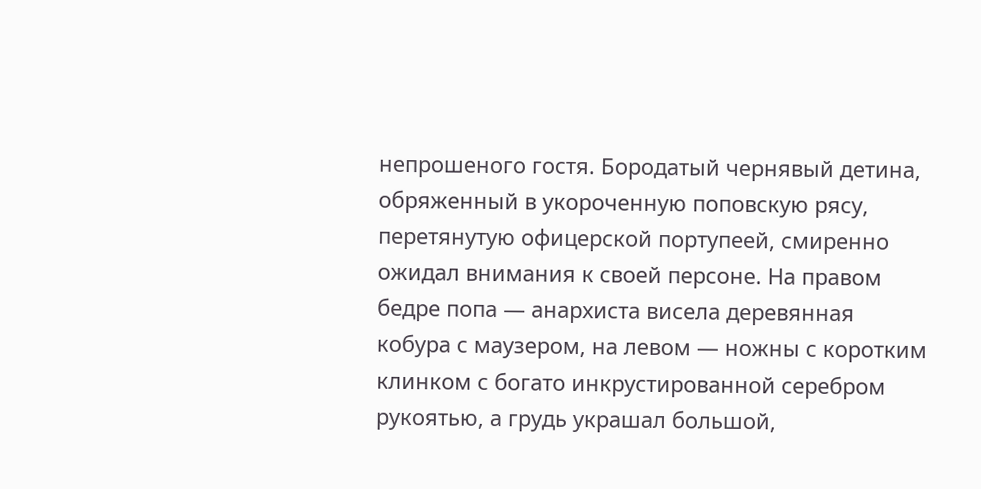непрошеного гостя. Бородатый чернявый детина, обряженный в укороченную поповскую рясу, перетянутую офицерской портупеей, смиренно ожидал внимания к своей персоне. На правом бедре попа — анархиста висела деревянная кобура с маузером, на левом — ножны с коротким клинком с богато инкрустированной серебром рукоятью, а грудь украшал большой,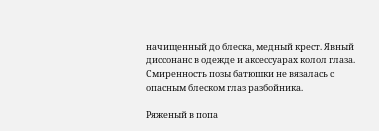начищенный до блеска, медный крест. Явный диссонанс в одежде и аксессуарах колол глаза. Смиренность позы батюшки не вязалась с опасным блеском глаз разбойника.

Ряженый в попа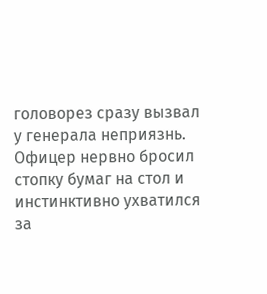головорез сразу вызвал у генерала неприязнь. Офицер нервно бросил стопку бумаг на стол и инстинктивно ухватился за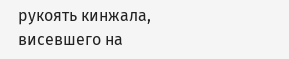рукоять кинжала, висевшего на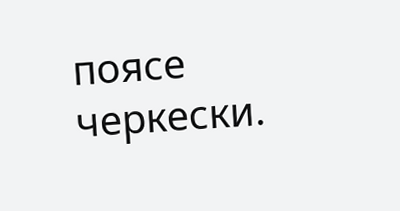поясе черкески.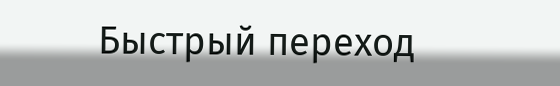Быстрый переход